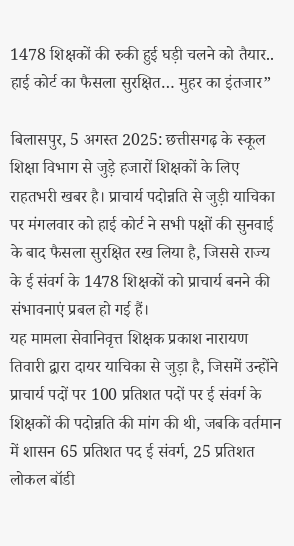1478 शिक्षकों की रुकी हुई घड़ी चलने को तैयार.. हाई कोर्ट का फैसला सुरक्षित… मुहर का इंतजार”

बिलासपुर, 5 अगस्त 2025: छत्तीसगढ़ के स्कूल शिक्षा विभाग से जुड़े हजारों शिक्षकों के लिए राहतभरी खबर है। प्राचार्य पदोन्नति से जुड़ी याचिका पर मंगलवार को हाई कोर्ट ने सभी पक्षों की सुनवाई के बाद फैसला सुरक्षित रख लिया है, जिससे राज्य के ई संवर्ग के 1478 शिक्षकों को प्राचार्य बनने की संभावनाएं प्रबल हो गई हैं।
यह मामला सेवानिवृत्त शिक्षक प्रकाश नारायण तिवारी द्वारा दायर याचिका से जुड़ा है, जिसमें उन्होंने प्राचार्य पदों पर 100 प्रतिशत पदों पर ई संवर्ग के शिक्षकों की पदोन्नति की मांग की थी, जबकि वर्तमान में शासन 65 प्रतिशत पद ई संवर्ग, 25 प्रतिशत लोकल बॉडी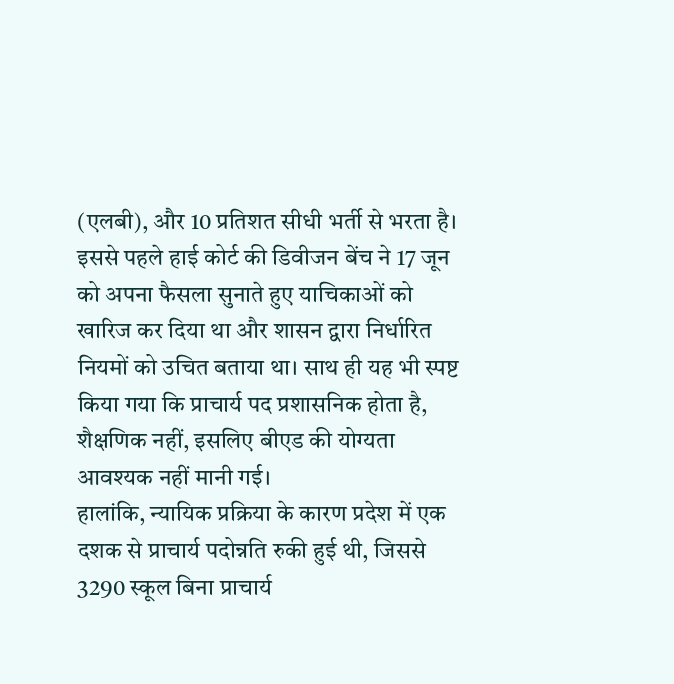(एलबी), और 10 प्रतिशत सीधी भर्ती से भरता है।
इससे पहले हाई कोर्ट की डिवीजन बेंच ने 17 जून को अपना फैसला सुनाते हुए याचिकाओं को खारिज कर दिया था और शासन द्वारा निर्धारित नियमों को उचित बताया था। साथ ही यह भी स्पष्ट किया गया कि प्राचार्य पद प्रशासनिक होता है, शैक्षणिक नहीं, इसलिए बीएड की योग्यता आवश्यक नहीं मानी गई।
हालांकि, न्यायिक प्रक्रिया के कारण प्रदेश में एक दशक से प्राचार्य पदोन्नति रुकी हुई थी, जिससे 3290 स्कूल बिना प्राचार्य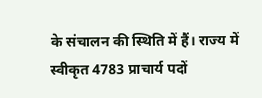के संचालन की स्थिति में हैं। राज्य में स्वीकृत 4783 प्राचार्य पदों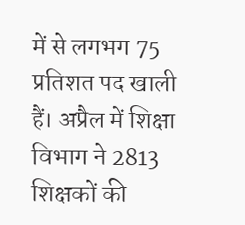में से लगभग 75 प्रतिशत पद खाली हैं। अप्रैल में शिक्षा विभाग ने 2813 शिक्षकों की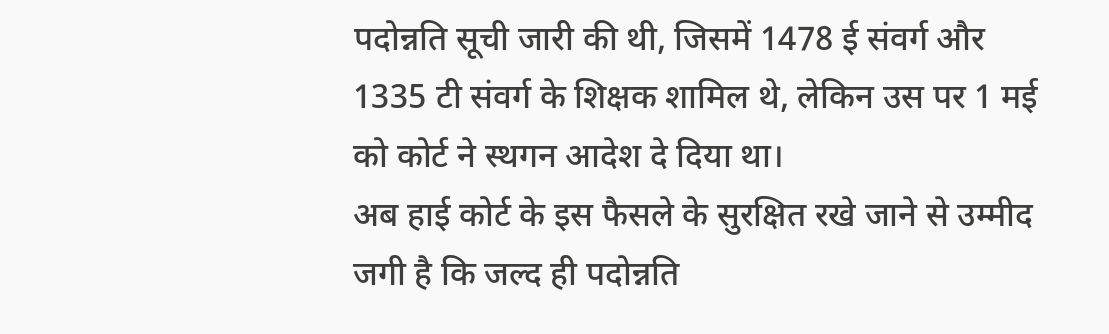पदोन्नति सूची जारी की थी, जिसमें 1478 ई संवर्ग और 1335 टी संवर्ग के शिक्षक शामिल थे, लेकिन उस पर 1 मई को कोर्ट ने स्थगन आदेश दे दिया था।
अब हाई कोर्ट के इस फैसले के सुरक्षित रखे जाने से उम्मीद जगी है कि जल्द ही पदोन्नति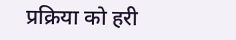प्रक्रिया को हरी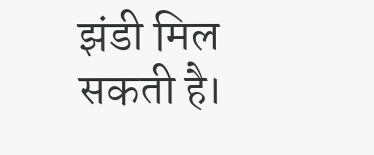झंडी मिल सकती है।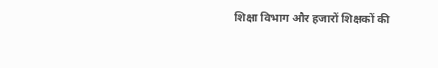शिक्षा विभाग और हजारों शिक्षकों की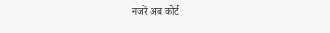नजरें अब कोर्ट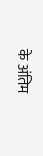के अंतिम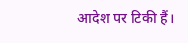आदेश पर टिकी हैं।